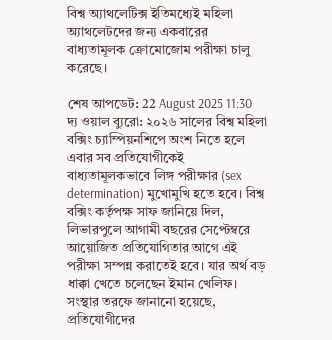বিশ্ব অ্যাথলেটিক্স ইতিমধ্যেই মহিলা অ্যাথলেটদের জন্য একবারের বাধ্যতামূলক ক্রোমোজোম পরীক্ষা চালু করেছে।

শেষ আপডেট: 22 August 2025 11:30
দ্য ওয়াল ব্যুরো: ২০২৬ সালের বিশ্ব মহিলা বক্সিং চ্যাম্পিয়নশিপে অংশ নিতে হলে এবার সব প্রতিযোগীকেই বাধ্যতামূলকভাবে লিঙ্গ পরীক্ষার (sex determination) মুখোমুখি হতে হবে। বিশ্ব বক্সিং কর্তৃপক্ষ সাফ জানিয়ে দিল, লিভারপুলে আগামী বছরের সেপ্টেম্বরে আয়োজিত প্রতিযোগিতার আগে এই পরীক্ষা সম্পন্ন করাতেই হবে। যার অর্থ বড় ধাক্কা খেতে চলেছেন ইমান খেলিফ।
সংস্থার তরফে জানানো হয়েছে, প্রতিযোগীদের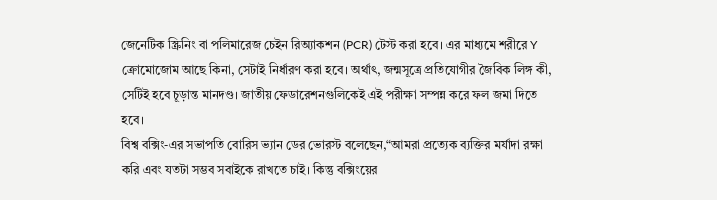জেনেটিক স্ক্রিনিং বা পলিমারেজ চেইন রিঅ্যাকশন (PCR) টেস্ট করা হবে। এর মাধ্যমে শরীরে Y ক্রোমোজোম আছে কিনা, সেটাই নির্ধারণ করা হবে। অর্থাৎ, জন্মসূত্রে প্রতিযোগীর জৈবিক লিঙ্গ কী, সেটিই হবে চূড়ান্ত মানদণ্ড। জাতীয় ফেডারেশনগুলিকেই এই পরীক্ষা সম্পন্ন করে ফল জমা দিতে হবে।
বিশ্ব বক্সিং-এর সভাপতি বোরিস ভ্যান ডের ভোরস্ট বলেছেন,“আমরা প্রত্যেক ব্যক্তির মর্যাদা রক্ষা করি এবং যতটা সম্ভব সবাইকে রাখতে চাই। কিন্তু বক্সিংয়ের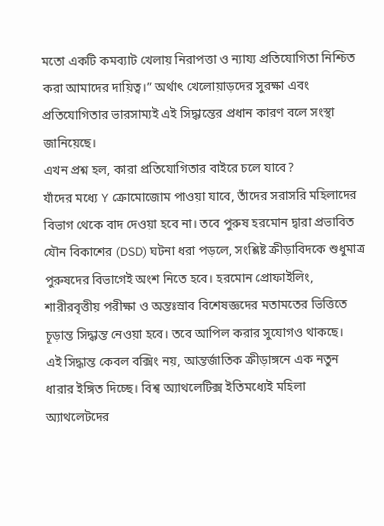মতো একটি কমব্যাট খেলায় নিরাপত্তা ও ন্যায্য প্রতিযোগিতা নিশ্চিত করা আমাদের দায়িত্ব।” অর্থাৎ খেলোয়াড়দের সুরক্ষা এবং প্রতিযোগিতার ভারসাম্যই এই সিদ্ধান্তের প্রধান কারণ বলে সংস্থা জানিয়েছে।
এখন প্রশ্ন হল, কারা প্রতিযোগিতার বাইরে চলে যাবে?
যাঁদের মধ্যে Y ক্রোমোজোম পাওয়া যাবে, তাঁদের সরাসরি মহিলাদের বিভাগ থেকে বাদ দেওয়া হবে না। তবে পুরুষ হরমোন দ্বারা প্রভাবিত যৌন বিকাশের (DSD) ঘটনা ধরা পড়লে, সংশ্লিষ্ট ক্রীড়াবিদকে শুধুমাত্র পুরুষদের বিভাগেই অংশ নিতে হবে। হরমোন প্রোফাইলিং, শারীরবৃত্তীয় পরীক্ষা ও অন্তঃস্রাব বিশেষজ্ঞদের মতামতের ভিত্তিতে চূড়ান্ত সিদ্ধান্ত নেওয়া হবে। তবে আপিল করার সুযোগও থাকছে।
এই সিদ্ধান্ত কেবল বক্সিং নয়, আন্তর্জাতিক ক্রীড়াঙ্গনে এক নতুন ধারার ইঙ্গিত দিচ্ছে। বিশ্ব অ্যাথলেটিক্স ইতিমধ্যেই মহিলা অ্যাথলেটদের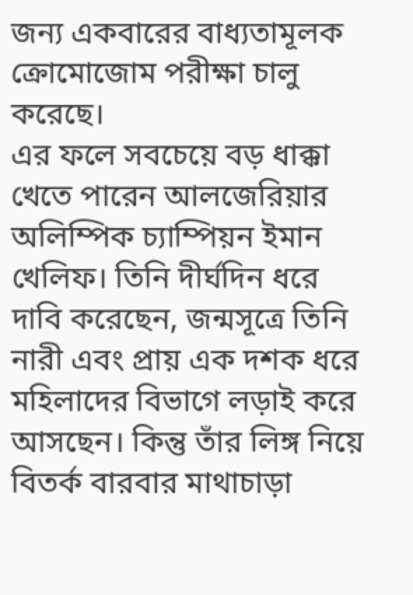জন্য একবারের বাধ্যতামূলক ক্রোমোজোম পরীক্ষা চালু করেছে।
এর ফলে সবচেয়ে বড় ধাক্কা খেতে পারেন আলজেরিয়ার অলিম্পিক চ্যাম্পিয়ন ইমান খেলিফ। তিনি দীর্ঘদিন ধরে দাবি করেছেন, জন্মসূত্রে তিনি নারী এবং প্রায় এক দশক ধরে মহিলাদের বিভাগে লড়াই করে আসছেন। কিন্তু তাঁর লিঙ্গ নিয়ে বিতর্ক বারবার মাথাচাড়া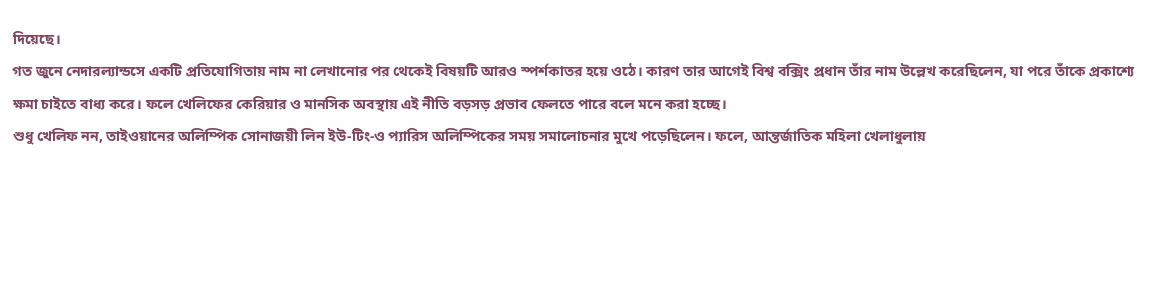দিয়েছে।
গত জুনে নেদারল্যান্ডসে একটি প্রতিযোগিতায় নাম না লেখানোর পর থেকেই বিষয়টি আরও স্পর্শকাতর হয়ে ওঠে। কারণ তার আগেই বিশ্ব বক্সিং প্রধান তাঁর নাম উল্লেখ করেছিলেন, যা পরে তাঁকে প্রকাশ্যে ক্ষমা চাইতে বাধ্য করে। ফলে খেলিফের কেরিয়ার ও মানসিক অবস্থায় এই নীতি বড়সড় প্রভাব ফেলতে পারে বলে মনে করা হচ্ছে।
শুধু খেলিফ নন, তাইওয়ানের অলিম্পিক সোনাজয়ী লিন ইউ-টিং-ও প্যারিস অলিম্পিকের সময় সমালোচনার মুখে পড়েছিলেন। ফলে, আন্তর্জাতিক মহিলা খেলাধুলায়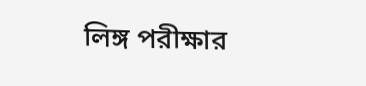লিঙ্গ পরীক্ষার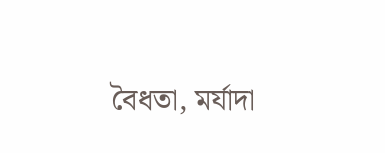বৈধতা, মর্যাদা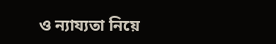ও ন্যায্যতা নিয়ে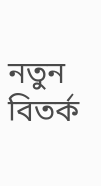নতুন বিতর্ক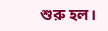শুরু হল।